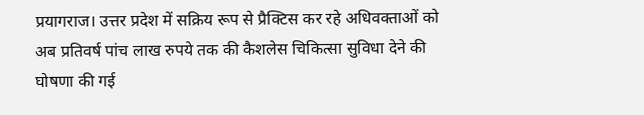प्रयागराज। उत्तर प्रदेश में सक्रिय रूप से प्रैक्टिस कर रहे अधिवक्ताओं को अब प्रतिवर्ष पांच लाख रुपये तक की कैशलेस चिकित्सा सुविधा देने की घोषणा की गई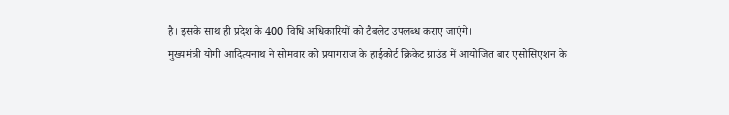है। इसके साथ ही प्रदेश के 400 विधि अधिकारियों को टैबलेट उपलब्ध कराए जाएंगे।
मुख्यमंत्री योगी आदित्यनाथ ने सोमवार को प्रयागराज के हाईकोर्ट क्रिकेट ग्राउंड में आयोजित बार एसोसिएशन के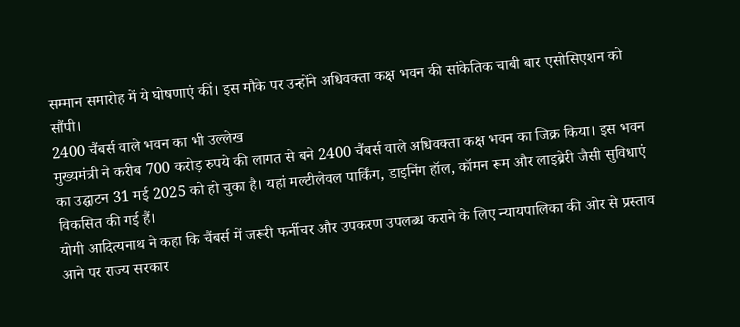सम्मान समारोह में ये घोषणाएं कीं। इस मौके पर उन्होंने अधिवक्ता कक्ष भवन की सांकेतिक चाबी बार एसोसिएशन को सौंपी।
2400 चैंबर्स वाले भवन का भी उल्लेख
मुख्यमंत्री ने करीब 700 करोड़ रुपये की लागत से बने 2400 चैंबर्स वाले अधिवक्ता कक्ष भवन का जिक्र किया। इस भवन का उद्घाटन 31 मई 2025 को हो चुका है। यहां मल्टीलेवल पार्किंग, डाइनिंग हॉल, कॉमन रूम और लाइब्रेरी जैसी सुविधाएं विकसित की गई हैं।
योगी आदित्यनाथ ने कहा कि चैंबर्स में जरूरी फर्नीचर और उपकरण उपलब्ध कराने के लिए न्यायपालिका की ओर से प्रस्ताव आने पर राज्य सरकार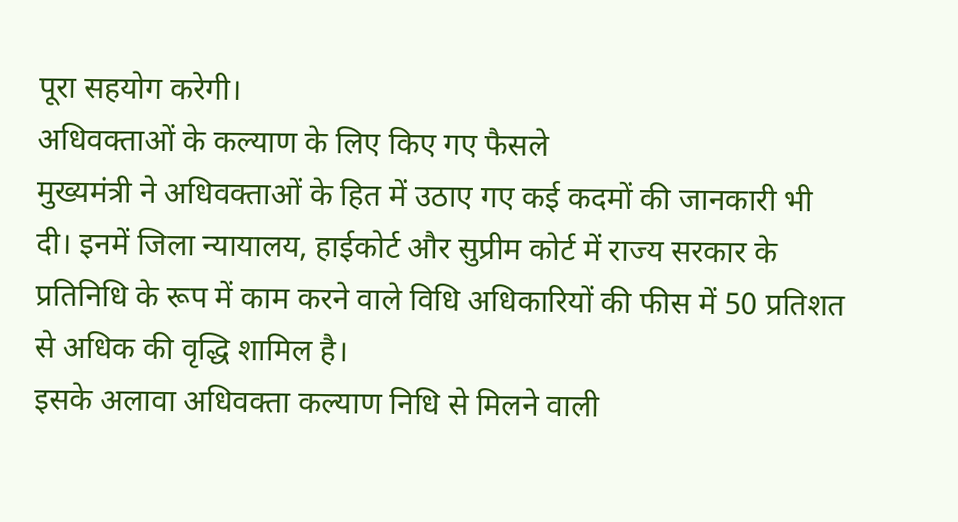पूरा सहयोग करेगी।
अधिवक्ताओं के कल्याण के लिए किए गए फैसले
मुख्यमंत्री ने अधिवक्ताओं के हित में उठाए गए कई कदमों की जानकारी भी दी। इनमें जिला न्यायालय, हाईकोर्ट और सुप्रीम कोर्ट में राज्य सरकार के प्रतिनिधि के रूप में काम करने वाले विधि अधिकारियों की फीस में 50 प्रतिशत से अधिक की वृद्धि शामिल है।
इसके अलावा अधिवक्ता कल्याण निधि से मिलने वाली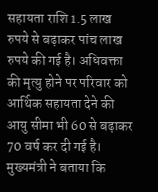सहायता राशि 1.5 लाख रुपये से बढ़ाकर पांच लाख रुपये की गई है। अधिवक्ता की मृत्यु होने पर परिवार को आर्थिक सहायता देने की आयु सीमा भी 60 से बढ़ाकर 70 वर्ष कर दी गई है।
मुख्यमंत्री ने बताया कि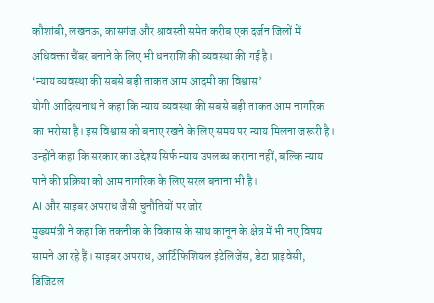कौशांबी, लखनऊ, कासगंज और श्रावस्ती समेत करीब एक दर्जन जिलों में अधिवक्ता चैंबर बनाने के लिए भी धनराशि की व्यवस्था की गई है।
‘न्याय व्यवस्था की सबसे बड़ी ताकत आम आदमी का विश्वास’
योगी आदित्यनाथ ने कहा कि न्याय व्यवस्था की सबसे बड़ी ताकत आम नागरिक का भरोसा है। इस विश्वास को बनाए रखने के लिए समय पर न्याय मिलना जरूरी है।
उन्होंने कहा कि सरकार का उद्देश्य सिर्फ न्याय उपलब्ध कराना नहीं, बल्कि न्याय पाने की प्रक्रिया को आम नागरिक के लिए सरल बनाना भी है।
AI और साइबर अपराध जैसी चुनौतियों पर जोर
मुख्यमंत्री ने कहा कि तकनीक के विकास के साथ कानून के क्षेत्र में भी नए विषय सामने आ रहे हैं। साइबर अपराध, आर्टिफिशियल इंटेलिजेंस, डेटा प्राइवेसी, डिजिटल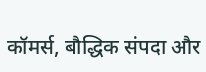कॉमर्स, बौद्धिक संपदा और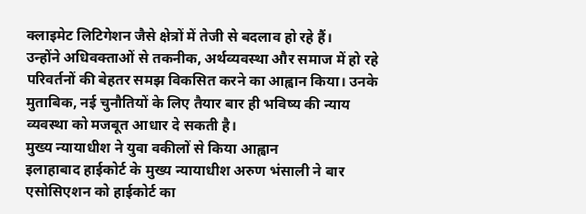क्लाइमेट लिटिगेशन जैसे क्षेत्रों में तेजी से बदलाव हो रहे हैं।
उन्होंने अधिवक्ताओं से तकनीक, अर्थव्यवस्था और समाज में हो रहे परिवर्तनों की बेहतर समझ विकसित करने का आह्वान किया। उनके मुताबिक, नई चुनौतियों के लिए तैयार बार ही भविष्य की न्याय व्यवस्था को मजबूत आधार दे सकती है।
मुख्य न्यायाधीश ने युवा वकीलों से किया आह्वान
इलाहाबाद हाईकोर्ट के मुख्य न्यायाधीश अरुण भंसाली ने बार एसोसिएशन को हाईकोर्ट का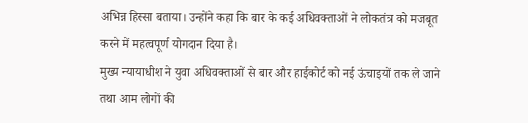अभिन्न हिस्सा बताया। उन्होंने कहा कि बार के कई अधिवक्ताओं ने लोकतंत्र को मजबूत करने में महत्वपूर्ण योगदान दिया है।
मुख्य न्यायाधीश ने युवा अधिवक्ताओं से बार और हाईकोर्ट को नई ऊंचाइयों तक ले जाने तथा आम लोगों की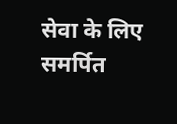सेवा के लिए समर्पित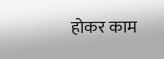होकर काम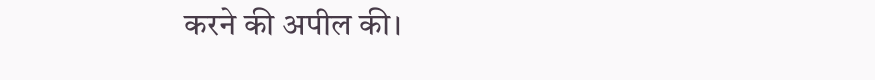करने की अपील की।